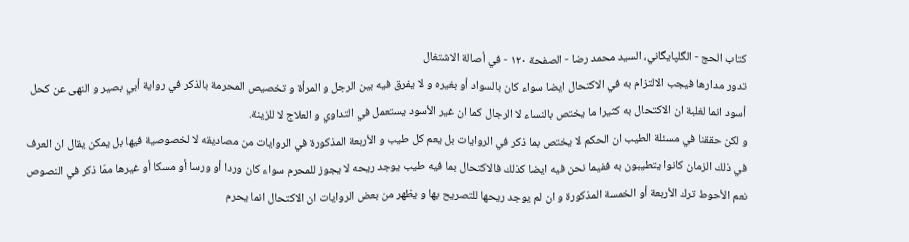كتاب الحج - الگلپايگاني، السيد محمد رضا - الصفحة ١٢٠ - في أصالة الاشتغال
تدور مدارها فيجب الالتزام به في الاكتحال ايضا سواء كان بالسواد أو بغيره و لا يفرق فيه بين الرجل و المرأة و تخصيص المحرمة بالذكر في رواية أبي بصير و النهى عن كحل أسود انما لغلبة ان الاكتحال به كثيرا ما يختص بالنساء لا الرجال كما ان غير الأسود يستعمل في التداوي و العلاج لا للزينة.
و لكن حققنا في مسئلة الطيب ان الحكم لا يختص بما ذكر في الروايات بل يعم كل طيب و الأربعة المذكورة في الروايات من مصاديقه لا لخصوصية فيها بل يمكن يقال ان العرف في ذلك الزمان كانوا يتطيبون به ففيما نحن فيه ايضا كذلك فالاكتحال بما فيه طيب يوجد ريحه لا يجوز للمحرم سواء كان وردا أو ورسا أو مسكا أو غيرها ممّا ذكر في النصوص نعم الأحوط ترك الأربعة أو الخمسة المذكورة و ان لم يوجد ريحها للتصريح بها و يظهر من بعض الروايات ان الاكتحال انما يحرم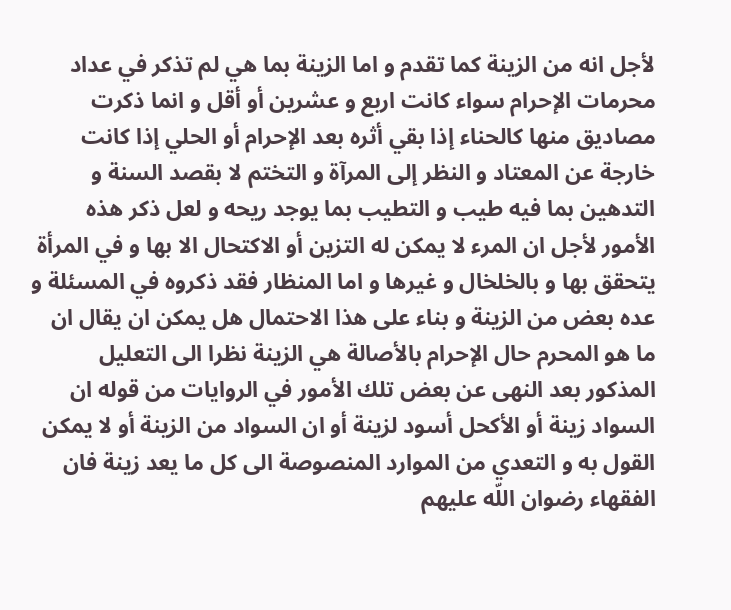لأجل انه من الزينة كما تقدم و اما الزينة بما هي لم تذكر في عداد محرمات الإحرام سواء كانت اربع و عشرين أو أقل و انما ذكرت مصاديق منها كالحناء إذا بقي أثره بعد الإحرام أو الحلي إذا كانت خارجة عن المعتاد و النظر إلى المرآة و التختم لا بقصد السنة و التدهين بما فيه طيب و التطيب بما يوجد ريحه و لعل ذكر هذه الأمور لأجل ان المرء لا يمكن له التزين أو الاكتحال الا بها و في المرأة يتحقق بها و بالخلخال و غيرها و اما المنظار فقد ذكروه في المسئلة و عده بعض من الزينة و بناء على هذا الاحتمال هل يمكن ان يقال ان ما هو المحرم حال الإحرام بالأصالة هي الزينة نظرا الى التعليل المذكور بعد النهى عن بعض تلك الأمور في الروايات من قوله ان السواد زينة أو الأكحل أسود لزينة أو ان السواد من الزينة أو لا يمكن القول به و التعدي من الموارد المنصوصة الى كل ما يعد زينة فان الفقهاء رضوان اللّه عليهم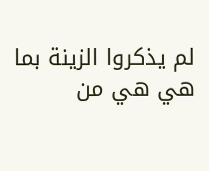لم يذكروا الزينة بما هي هي من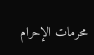محرمات الإحرام